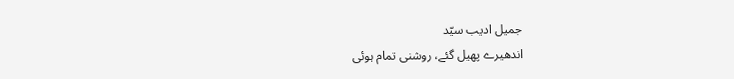جمیل ادیب سیّد
اندھیرے پھیل گئے، روشنی تمام ہوئی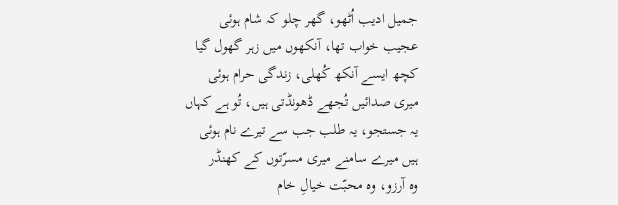جمیل ادیب اُٹھو، گھر چلو کہ شام ہوئی
عجیب خواب تھا، آنکھوں میں زہر گھول گیا
کچھ ایسے آنکھ کُھلی، زندگی حرام ہوئی
میری صدائیں تُجھے ڈھونڈتی ہیں، تُو ہے کہاں
یہ جستجو، یہ طلب جب سے تیرے نام ہوئی
ہیں میرے سامنے میری مسرّتوں کے کھنڈر
وہ آرزو، وہ محبّت خیالِ خام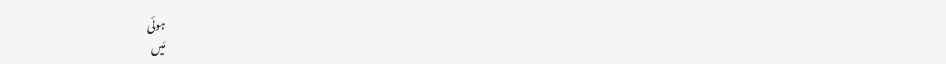ہوئی
مَیں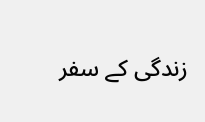زندگی کے سفر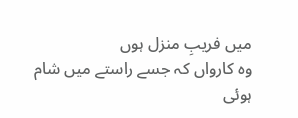میں فریبِ منزل ہوں
وہ کارواں کہ جسے راستے میں شام ہوئی